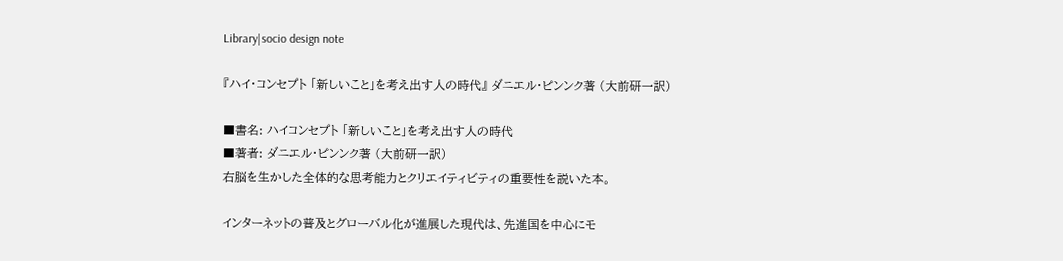Library|socio design note

『ハイ・コンセプト 「新しいこと」を考え出す人の時代』 ダニエル・ピンンク著 (大前研一訳)

■書名: ハイコンセプト 「新しいこと」を考え出す人の時代
■著者: ダニエル・ピンンク著 (大前研一訳)
右脳を生かした全体的な思考能力とクリエイティビティの重要性を説いた本。

インターネットの普及とグローバル化が進展した現代は、先進国を中心にモ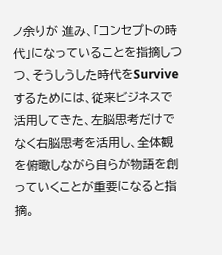ノ余りが 進み、「コンセプトの時代」になっていることを指摘しつつ、そうしうした時代をSurviveするためには、従来ビジネスで活用してきた、左脳思考だけでなく右脳思考を活用し、全体観を俯瞰しながら自らが物語を創っていくことが重要になると指摘。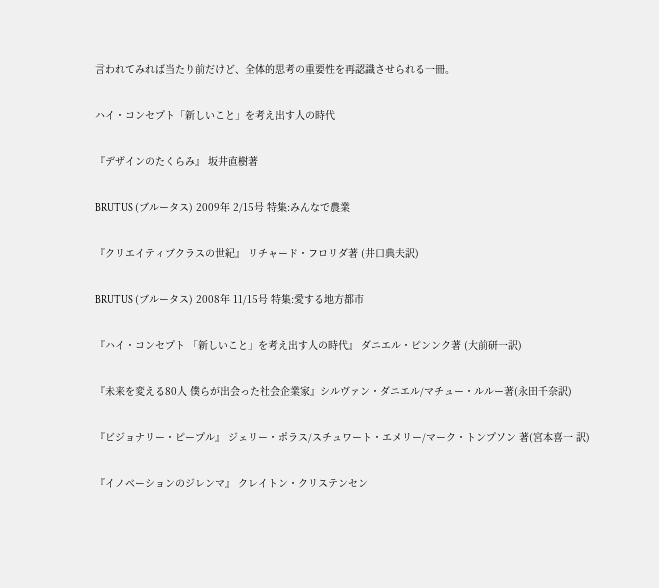言われてみれば当たり前だけど、全体的思考の重要性を再認識させられる一冊。

ハイ・コンセプト「新しいこと」を考え出す人の時代

『デザインのたくらみ』 坂井直樹著

BRUTUS (ブルータス) 2009年 2/15号 特集:みんなで農業

『クリエイティブクラスの世紀』 リチャード・フロリダ著 (井口典夫訳)

BRUTUS (ブルータス) 2008年 11/15号 特集:愛する地方都市

『ハイ・コンセプト 「新しいこと」を考え出す人の時代』 ダニエル・ピンンク著 (大前研一訳)

『未来を変える80人 僕らが出会った社会企業家』シルヴァン・ダニエル/マチュー・ルルー著(永田千奈訳)

『ビジョナリー・ピープル』 ジェリー・ポラス/スチュワート・エメリー/マーク・トンプソン 著(宮本喜一 訳)

『イノベーションのジレンマ』 クレイトン・クリステンセン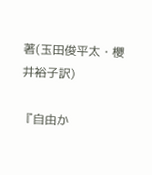著(玉田俊平太・櫻井裕子訳)

『自由か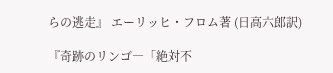らの逃走』 エーリッヒ・フロム著 (日高六郎訳)

『奇跡のリンゴ―「絶対不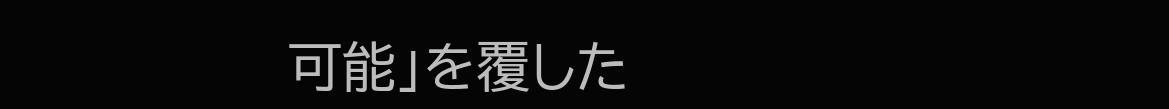可能」を覆した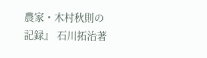農家・木村秋則の記録』 石川拓治著